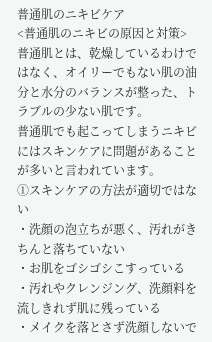普通肌のニキビケア
<普通肌のニキビの原因と対策>
普通肌とは、乾燥しているわけではなく、オイリーでもない肌の油分と水分のバランスが整った、トラブルの少ない肌です。
普通肌でも起こってしまうニキビにはスキンケアに問題があることが多いと言われています。
①スキンケアの方法が適切ではない
・洗顔の泡立ちが悪く、汚れがきちんと落ちていない
・お肌をゴシゴシこすっている
・汚れやクレンジング、洗顔料を流しきれず肌に残っている
・メイクを落とさず洗顔しないで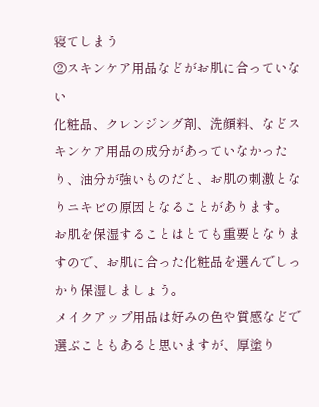寝てしまう
②スキンケア用品などがお肌に合っていない
化粧品、クレンジング剤、洗顔料、などスキンケア用品の成分があっていなかったり、油分が強いものだと、お肌の刺激となりニキビの原因となることがあります。
お肌を保湿することはとても重要となりますので、お肌に合った化粧品を選んでしっかり保湿しましょう。
メイクアップ用品は好みの色や質感などで選ぶこともあると思いますが、厚塗り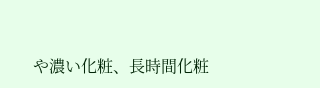や濃い化粧、長時間化粧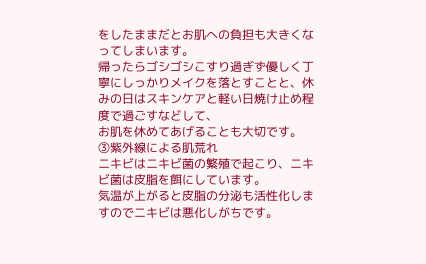をしたままだとお肌への負担も大きくなってしまいます。
帰ったらゴシゴシこすり過ぎず優しく丁寧にしっかりメイクを落とすことと、休みの日はスキンケアと軽い日焼け止め程度で過ごすなどして、
お肌を休めてあげることも大切です。
③紫外線による肌荒れ
ニキビはニキビ菌の繁殖で起こり、ニキビ菌は皮脂を餌にしています。
気温が上がると皮脂の分泌も活性化しますのでニキビは悪化しがちです。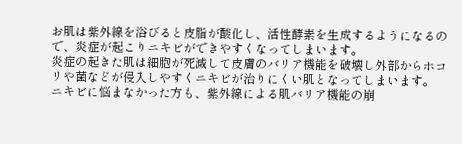お肌は紫外線を浴びると皮脂が酸化し、活性酵素を生成するようになるので、炎症が起こりニキビができやすくなってしまいます。
炎症の起きた肌は細胞が死滅して皮膚のバリア機能を破壊し外部からホコリや菌などが侵入しやすくニキビが治りにくい肌となってしまいます。
ニキビに悩まなかった方も、紫外線による肌バリア機能の崩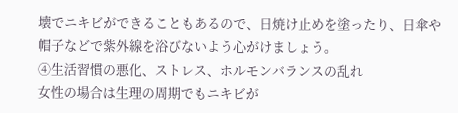壊でニキビができることもあるので、日焼け止めを塗ったり、日傘や帽子などで紫外線を浴びないよう心がけましょう。
④生活習慣の悪化、ストレス、ホルモンバランスの乱れ
女性の場合は生理の周期でもニキビが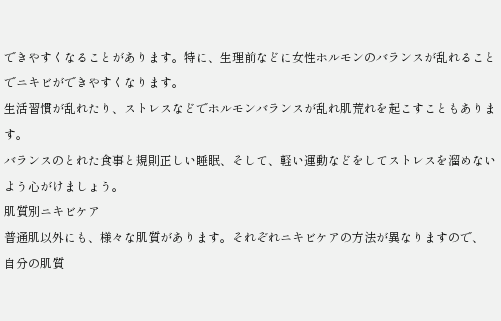できやすくなることがあります。特に、生理前などに女性ホルモンのバランスが乱れることでニキビができやすくなります。
生活習慣が乱れたり、ストレスなどでホルモンバランスが乱れ肌荒れを起こすこともあります。
バランスのとれた食事と規則正しい睡眠、そして、軽い運動などをしてストレスを溜めないよう心がけましょう。
肌質別ニキビケア
普通肌以外にも、様々な肌質があります。それぞれニキビケアの方法が異なりますので、
自分の肌質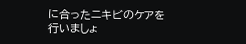に合ったニキビのケアを行いましょ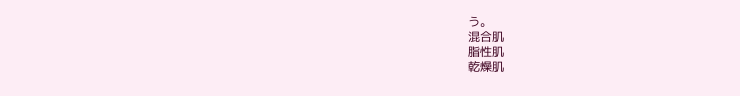う。
混合肌
脂性肌
乾燥肌